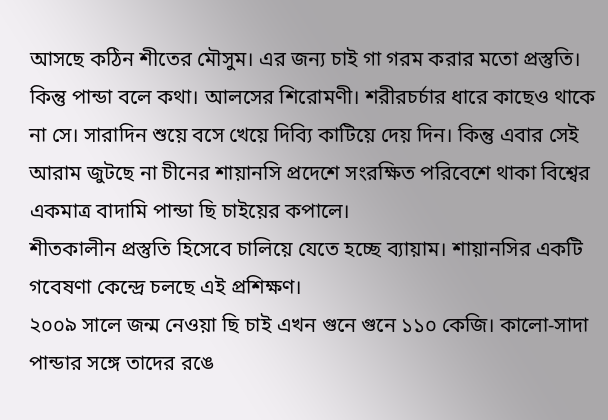আসছে কঠিন শীতের মৌসুম। এর জন্য চাই গা গরম করার মতো প্রস্তুতি। কিন্তু পান্ডা বলে কথা। আলসের শিরোমণী। শরীরচর্চার ধারে কাছেও থাকে না সে। সারাদিন শুয়ে বসে খেয়ে দিব্যি কাটিয়ে দেয় দিন। কিন্তু এবার সেই আরাম জুটছে না চীনের শায়ানসি প্রদেশে সংরক্ষিত পরিবেশে থাকা বিশ্বের একমাত্র বাদামি পান্ডা ছি চাইয়ের কপালে।
শীতকালীন প্রস্তুতি হিসেবে চালিয়ে যেতে হচ্ছে ব্যায়াম। শায়ানসির একটি গবেষণা কেন্দ্রে চলছে এই প্রশিক্ষণ।
২০০৯ সালে জন্ম নেওয়া ছি চাই এখন গুনে গুনে ১১০ কেজি। কালো-সাদা পান্ডার সঙ্গে তাদের রঙে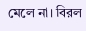মেলে না। বিরল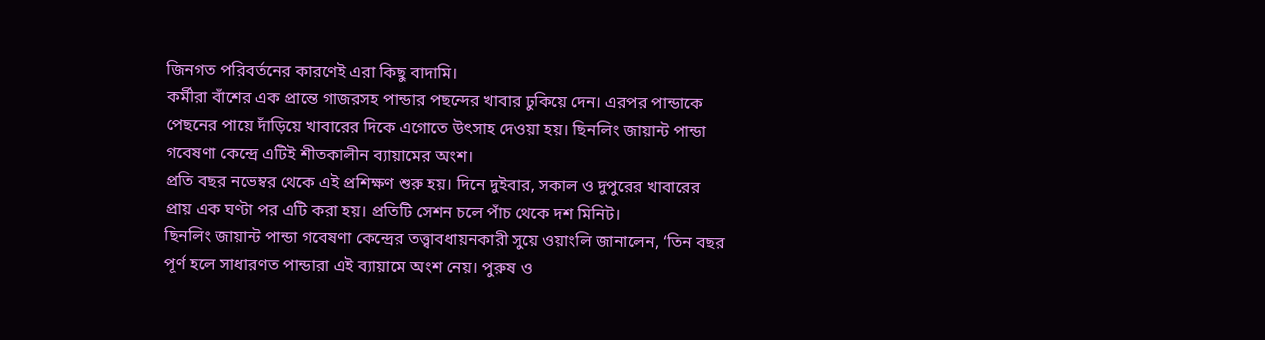জিনগত পরিবর্তনের কারণেই এরা কিছু বাদামি।
কর্মীরা বাঁশের এক প্রান্তে গাজরসহ পান্ডার পছন্দের খাবার ঢুকিয়ে দেন। এরপর পান্ডাকে পেছনের পায়ে দাঁড়িয়ে খাবারের দিকে এগোতে উৎসাহ দেওয়া হয়। ছিনলিং জায়ান্ট পান্ডা গবেষণা কেন্দ্রে এটিই শীতকালীন ব্যায়ামের অংশ।
প্রতি বছর নভেম্বর থেকে এই প্রশিক্ষণ শুরু হয়। দিনে দুইবার, সকাল ও দুপুরের খাবারের প্রায় এক ঘণ্টা পর এটি করা হয়। প্রতিটি সেশন চলে পাঁচ থেকে দশ মিনিট।
ছিনলিং জায়ান্ট পান্ডা গবেষণা কেন্দ্রের তত্ত্বাবধায়নকারী সুয়ে ওয়াংলি জানালেন, ‘তিন বছর পূর্ণ হলে সাধারণত পান্ডারা এই ব্যায়ামে অংশ নেয়। পুরুষ ও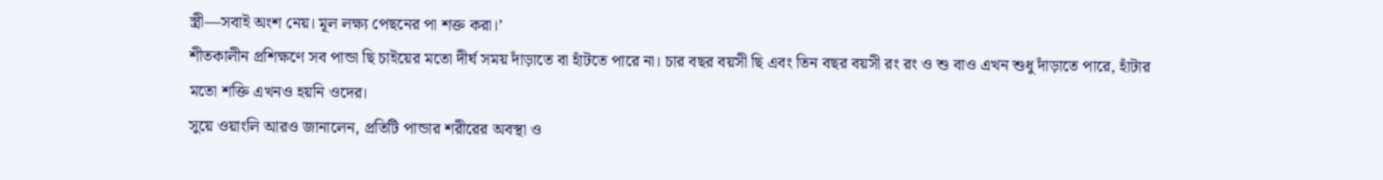স্ত্রী—সবাই অংশ নেয়। মূল লক্ষ্য পেছনের পা শক্ত করা।’
শীতকালীন প্রশিক্ষণে সব পান্ডা ছি চাইয়ের মতো দীর্ঘ সময় দাঁড়াতে বা হাঁটতে পারে না। চার বছর বয়সী ছি এবং তিন বছর বয়সী রং রং ও শু বাও এখন শুধু দাঁড়াতে পারে, হাঁটার মতো শক্তি এখনও হয়নি ওদের।
সুয়ে ওয়াংলি আরও জানালেন, প্রতিটি পান্ডার শরীরের অবস্থা ও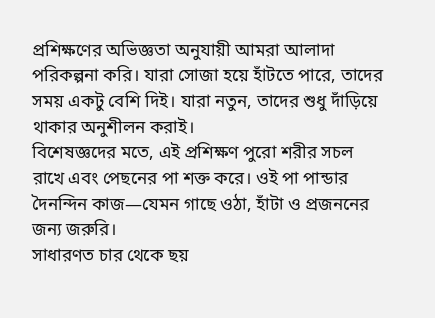প্রশিক্ষণের অভিজ্ঞতা অনুযায়ী আমরা আলাদা পরিকল্পনা করি। যারা সোজা হয়ে হাঁটতে পারে, তাদের সময় একটু বেশি দিই। যারা নতুন, তাদের শুধু দাঁড়িয়ে থাকার অনুশীলন করাই।
বিশেষজ্ঞদের মতে, এই প্রশিক্ষণ পুরো শরীর সচল রাখে এবং পেছনের পা শক্ত করে। ওই পা পান্ডার দৈনন্দিন কাজ—যেমন গাছে ওঠা, হাঁটা ও প্রজননের জন্য জরুরি।
সাধারণত চার থেকে ছয়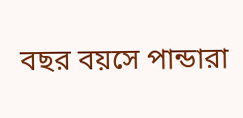বছর বয়সে পান্ডারা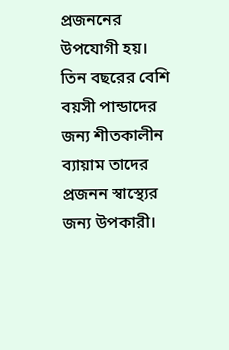প্রজননের উপযোগী হয়। তিন বছরের বেশি বয়সী পান্ডাদের জন্য শীতকালীন ব্যায়াম তাদের প্রজনন স্বাস্থ্যের জন্য উপকারী।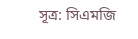সূত্র: সিএমজি